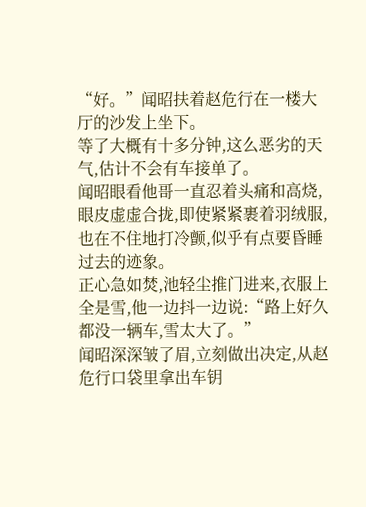“好。”闻昭扶着赵危行在一楼大厅的沙发上坐下。
等了大概有十多分钟,这么恶劣的天气,估计不会有车接单了。
闻昭眼看他哥一直忍着头痛和高烧,眼皮虚虚合拢,即使紧紧裹着羽绒服,也在不住地打冷颤,似乎有点要昏睡过去的迹象。
正心急如焚,池轻尘推门进来,衣服上全是雪,他一边抖一边说:“路上好久都没一辆车,雪太大了。”
闻昭深深皱了眉,立刻做出决定,从赵危行口袋里拿出车钥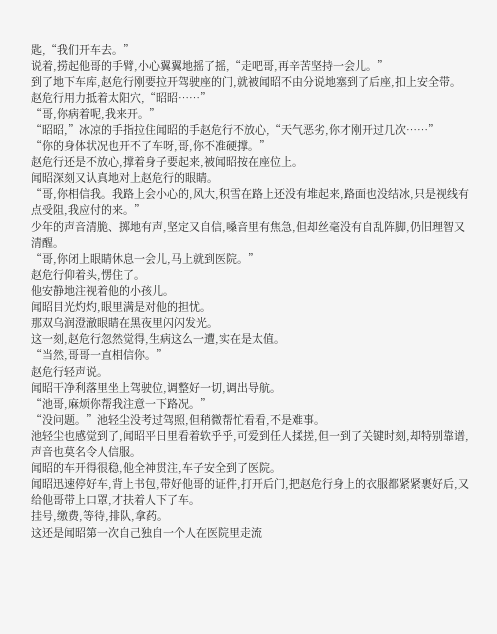匙,“我们开车去。”
说着,捞起他哥的手臂,小心翼翼地摇了摇,“走吧哥,再辛苦坚持一会儿。”
到了地下车库,赵危行刚要拉开驾驶座的门,就被闻昭不由分说地塞到了后座,扣上安全带。
赵危行用力抵着太阳穴,“昭昭……”
“哥,你病着呢,我来开。”
“昭昭,”冰凉的手指拉住闻昭的手赵危行不放心,“天气恶劣,你才刚开过几次……”
“你的身体状况也开不了车呀,哥,你不准硬撑。”
赵危行还是不放心,撑着身子要起来,被闻昭按在座位上。
闻昭深刻又认真地对上赵危行的眼睛。
“哥,你相信我。我路上会小心的,风大,积雪在路上还没有堆起来,路面也没结冰,只是视线有点受阻,我应付的来。”
少年的声音清脆、掷地有声,坚定又自信,嗓音里有焦急,但却丝毫没有自乱阵脚,仍旧理智又清醒。
“哥,你闭上眼睛休息一会儿,马上就到医院。”
赵危行仰着头,愣住了。
他安静地注视着他的小孩儿。
闻昭目光灼灼,眼里满是对他的担忧。
那双乌润澄澈眼睛在黑夜里闪闪发光。
这一刻,赵危行忽然觉得,生病这么一遭,实在是太值。
“当然,哥哥一直相信你。”
赵危行轻声说。
闻昭干净利落里坐上驾驶位,调整好一切,调出导航。
“池哥,麻烦你帮我注意一下路况。”
“没问题。”池轻尘没考过驾照,但稍微帮忙看看,不是难事。
池轻尘也感觉到了,闻昭平日里看着软乎乎,可爱到任人揉搓,但一到了关键时刻,却特别靠谱,声音也莫名令人信服。
闻昭的车开得很稳,他全神贯注,车子安全到了医院。
闻昭迅速停好车,背上书包,带好他哥的证件,打开后门,把赵危行身上的衣服都紧紧裹好后,又给他哥带上口罩,才扶着人下了车。
挂号,缴费,等待,排队,拿药。
这还是闻昭第一次自己独自一个人在医院里走流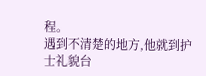程。
遇到不清楚的地方,他就到护士礼貌台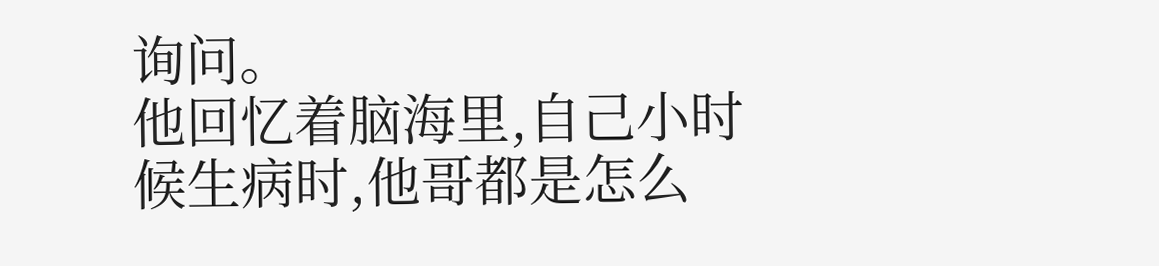询问。
他回忆着脑海里,自己小时候生病时,他哥都是怎么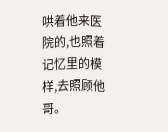哄着他来医院的,也照着记忆里的模样,去照顾他哥。